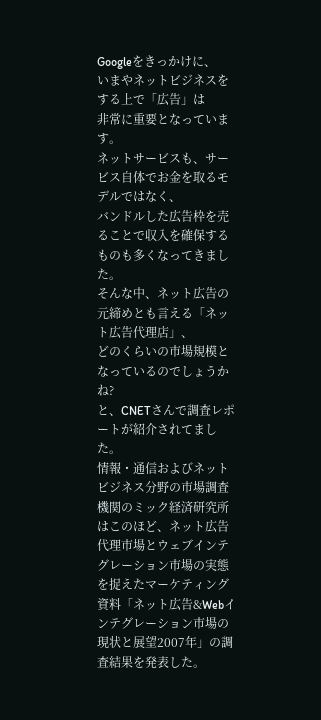Googleをきっかけに、
いまやネットビジネスをする上で「広告」は
非常に重要となっています。
ネットサービスも、サービス自体でお金を取るモデルではなく、
バンドルした広告枠を売ることで収入を確保するものも多くなってきました。
そんな中、ネット広告の元締めとも言える「ネット広告代理店」、
どのくらいの市場規模となっているのでしょうかね?
と、CNETさんで調査レポートが紹介されてました。
情報・通信およびネットビジネス分野の市場調査機関のミック経済研究所はこのほど、ネット広告代理市場とウェブインテグレーション市場の実態を捉えたマーケティング資料「ネット広告&Webインテグレーション市場の現状と展望2007年」の調査結果を発表した。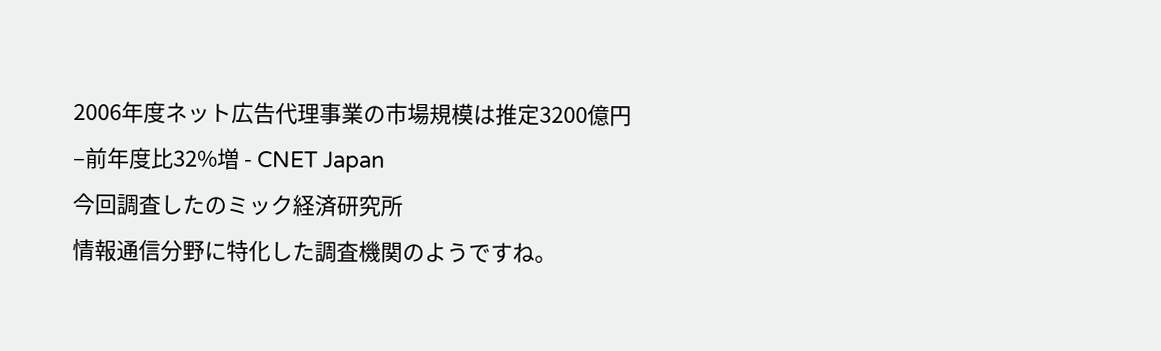2006年度ネット広告代理事業の市場規模は推定3200億円–前年度比32%増 - CNET Japan
今回調査したのミック経済研究所
情報通信分野に特化した調査機関のようですね。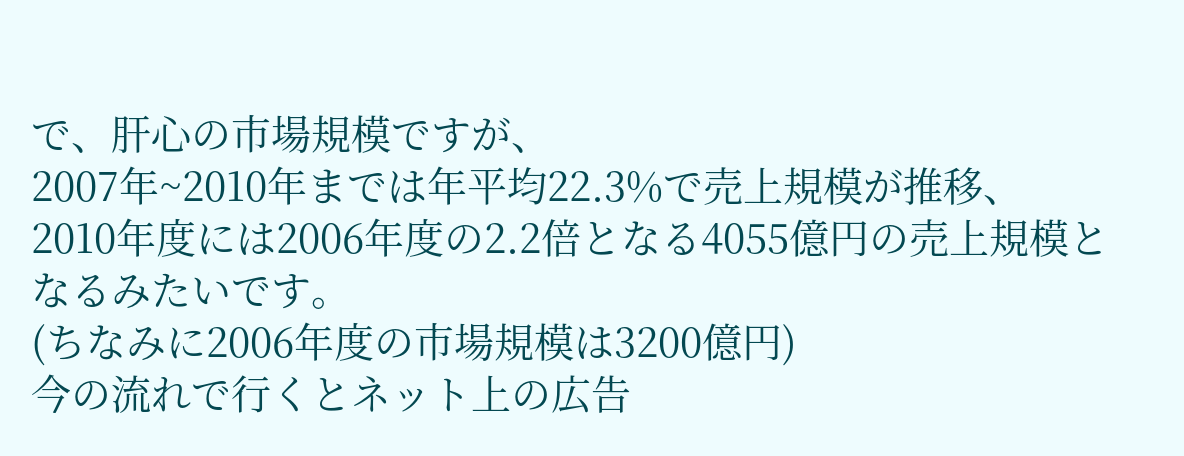で、肝心の市場規模ですが、
2007年~2010年までは年平均22.3%で売上規模が推移、
2010年度には2006年度の2.2倍となる4055億円の売上規模となるみたいです。
(ちなみに2006年度の市場規模は3200億円)
今の流れで行くとネット上の広告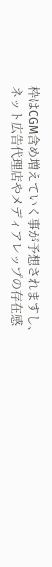枠はCGM含め増えていく事が予想されますし、
ネット広告代理店やメディアレップの存在感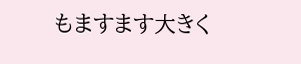もますます大きく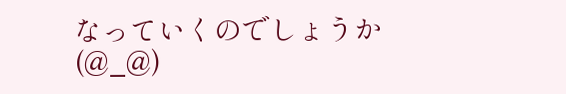なっていくのでしょうか(@_@)